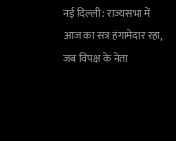नई दिल्ली: राज्यसभा में आज का सत्र हंगामेदार रहा, जब विपक्ष के नेता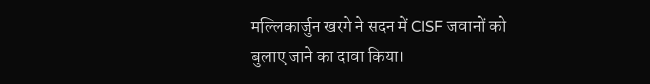मल्लिकार्जुन खरगे ने सदन में CISF जवानों को बुलाए जाने का दावा किया।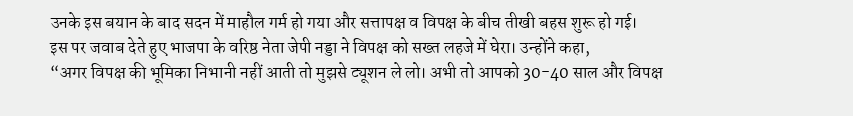उनके इस बयान के बाद सदन में माहौल गर्म हो गया और सत्तापक्ष व विपक्ष के बीच तीखी बहस शुरू हो गई।
इस पर जवाब देते हुए भाजपा के वरिष्ठ नेता जेपी नड्डा ने विपक्ष को सख्त लहजे में घेरा। उन्होंने कहा,
“अगर विपक्ष की भूमिका निभानी नहीं आती तो मुझसे ट्यूशन ले लो। अभी तो आपको 30-40 साल और विपक्ष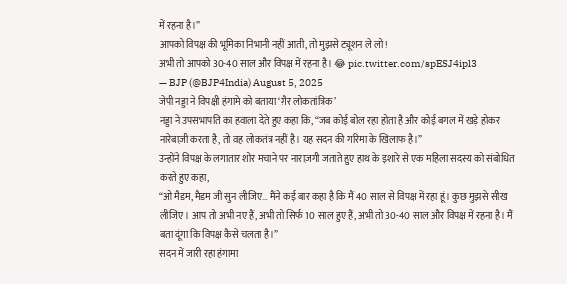में रहना है।”
आपको विपक्ष की भूमिका निभानी नहीं आती, तो मुझसे ट्यूशन ले लो!
अभी तो आपको 30-40 साल और विपक्ष में रहना है। 😂 pic.twitter.com/spESJ4ipl3
— BJP (@BJP4India) August 5, 2025
जेपी नड्डा ने विपक्षी हंगामे को बताया ‘ग़ैर लोकतांत्रिक’
नड्डा ने उपसभापति का हवाला देते हुए कहा कि, “जब कोई बोल रहा होता है और कोई बगल में खड़े होकर नारेबाज़ी करता है, तो वह लोकतंत्र नहीं है। यह सदन की गरिमा के खिलाफ है।”
उन्होंने विपक्ष के लगातार शोर मचाने पर नाराज़गी जताते हुए हाथ के इशारे से एक महिला सदस्य को संबोधित करते हुए कहा,
“ओ मैडम, मैडम जी सुन लीजिए… मैंने कई बार कहा है कि मैं 40 साल से विपक्ष में रहा हूं। कुछ मुझसे सीख लीजिए। आप तो अभी नए हैं, अभी तो सिर्फ 10 साल हुए हैं, अभी तो 30-40 साल और विपक्ष में रहना है। मैं बता दूंगा कि विपक्ष कैसे चलता है।”
सदन में जारी रहा हंगामा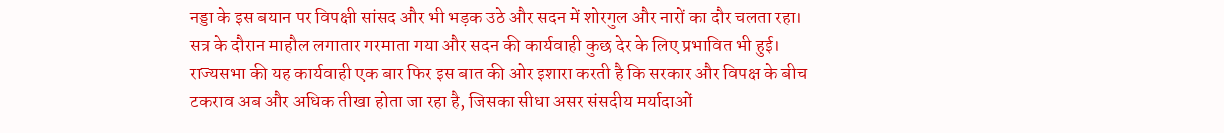नड्डा के इस बयान पर विपक्षी सांसद और भी भड़क उठे और सदन में शोरगुल और नारों का दौर चलता रहा।
सत्र के दौरान माहौल लगातार गरमाता गया और सदन की कार्यवाही कुछ देर के लिए प्रभावित भी हुई।
राज्यसभा की यह कार्यवाही एक बार फिर इस बात की ओर इशारा करती है कि सरकार और विपक्ष के बीच टकराव अब और अधिक तीखा होता जा रहा है, जिसका सीधा असर संसदीय मर्यादाओं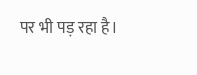पर भी पड़ रहा है।